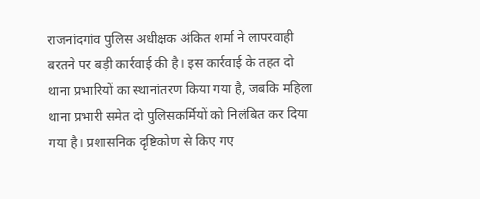राजनांदगांव पुलिस अधीक्षक अंकित शर्मा ने लापरवाही बरतने पर बड़ी कार्रवाई की है। इस कार्रवाई के तहत दो थाना प्रभारियों का स्थानांतरण किया गया है, जबकि महिला थाना प्रभारी समेत दो पुलिसकर्मियों को निलंबित कर दिया गया है। प्रशासनिक दृष्टिकोण से किए गए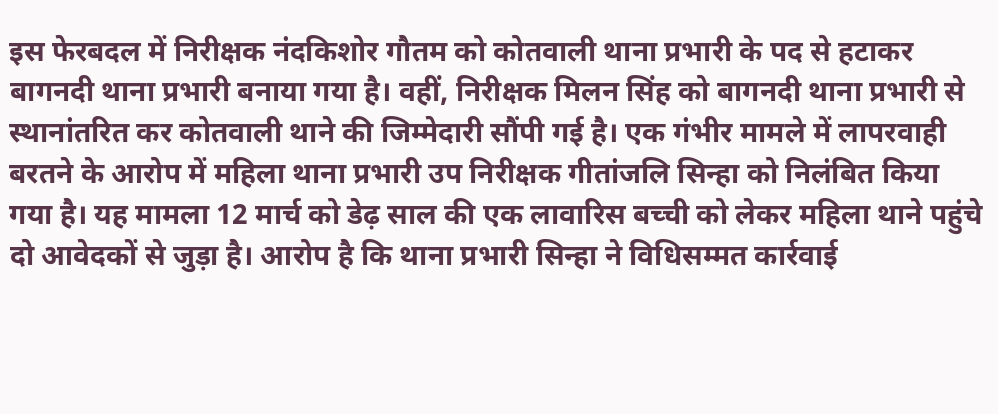इस फेरबदल में निरीक्षक नंदकिशोर गौतम को कोतवाली थाना प्रभारी के पद से हटाकर बागनदी थाना प्रभारी बनाया गया है। वहीं, निरीक्षक मिलन सिंह को बागनदी थाना प्रभारी से स्थानांतरित कर कोतवाली थाने की जिम्मेदारी सौंपी गई है। एक गंभीर मामले में लापरवाही बरतने के आरोप में महिला थाना प्रभारी उप निरीक्षक गीतांजलि सिन्हा को निलंबित किया गया है। यह मामला 12 मार्च को डेढ़ साल की एक लावारिस बच्ची को लेकर महिला थाने पहुंचे दो आवेदकों से जुड़ा है। आरोप है कि थाना प्रभारी सिन्हा ने विधिसम्मत कार्रवाई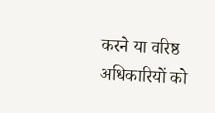करने या वरिष्ठ अधिकारियों को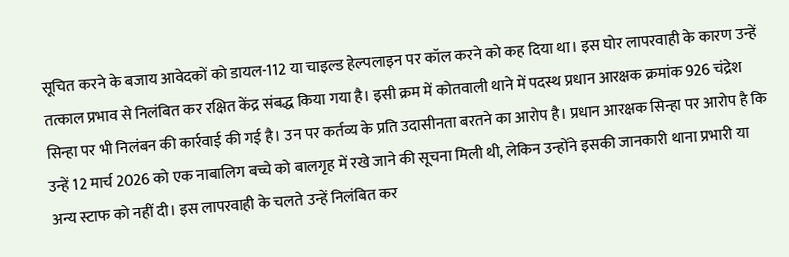सूचित करने के बजाय आवेदकों को डायल-112 या चाइल्ड हेल्पलाइन पर कॉल करने को कह दिया था। इस घोर लापरवाही के कारण उन्हें तत्काल प्रभाव से निलंबित कर रक्षित केंद्र संबद्ध किया गया है। इसी क्रम में कोतवाली थाने में पदस्थ प्रधान आरक्षक क्रमांक 926 चंद्रेश सिन्हा पर भी निलंबन की कार्रवाई की गई है। उन पर कर्तव्य के प्रति उदासीनता बरतने का आरोप है। प्रधान आरक्षक सिन्हा पर आरोप है कि उन्हें 12 मार्च 2026 को एक नाबालिग बच्चे को बालगृह में रखे जाने की सूचना मिली थी, लेकिन उन्होंने इसकी जानकारी थाना प्रभारी या अन्य स्टाफ को नहीं दी। इस लापरवाही के चलते उन्हें निलंबित कर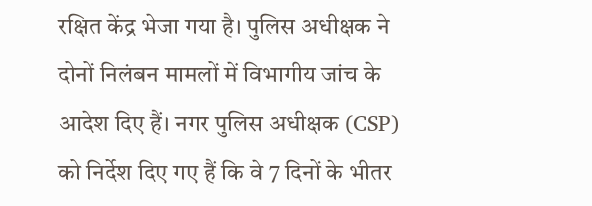रक्षित केंद्र भेजा गया है। पुलिस अधीक्षक ने दोनों निलंबन मामलों में विभागीय जांच के आदेश दिए हैं। नगर पुलिस अधीक्षक (CSP) को निर्देश दिए गए हैं कि वे 7 दिनों के भीतर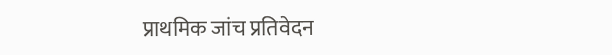प्राथमिक जांच प्रतिवेदन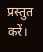प्रस्तुत करें।